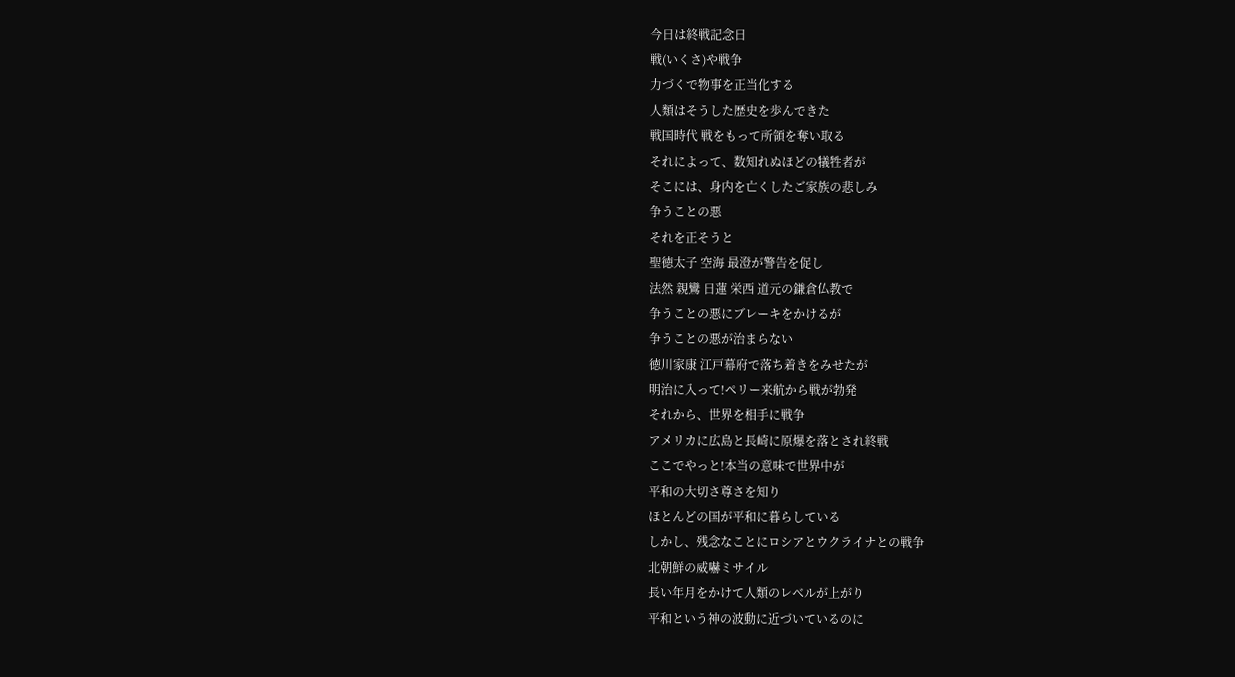今日は終戦記念日
戦(いくさ)や戦争
力づくで物事を正当化する
人類はそうした歴史を歩んできた
戦国時代 戦をもって所領を奪い取る
それによって、数知れぬほどの犠牲者が
そこには、身内を亡くしたご家族の悲しみ
争うことの悪
それを正そうと
聖徳太子 空海 最澄が警告を促し
法然 親鸞 日蓮 栄西 道元の鎌倉仏教で
争うことの悪にブレーキをかけるが
争うことの悪が治まらない
徳川家康 江戸幕府で落ち着きをみせたが
明治に入って!ペリー来航から戦が勃発
それから、世界を相手に戦争
アメリカに広島と長崎に原爆を落とされ終戦
ここでやっと!本当の意味で世界中が
平和の大切さ尊さを知り
ほとんどの国が平和に暮らしている
しかし、残念なことにロシアとウクライナとの戦争
北朝鮮の威嚇ミサイル
長い年月をかけて人類のレベルが上がり
平和という神の波動に近づいているのに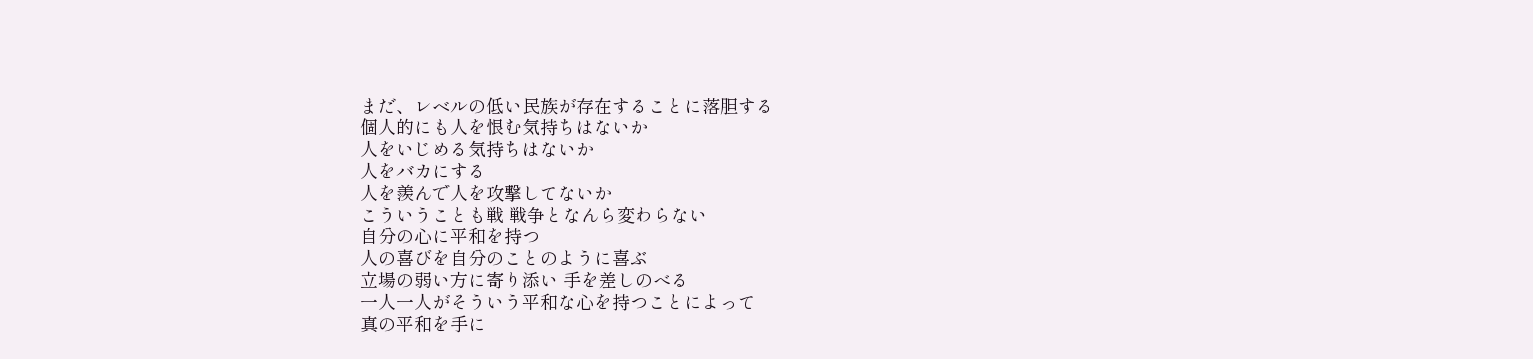まだ、レベルの低い民族が存在することに落胆する
個人的にも人を恨む気持ちはないか
人をいじめる気持ちはないか
人をバカにする
人を羨んで人を攻撃してないか
こういうことも戦 戦争となんら変わらない
自分の心に平和を持つ
人の喜びを自分のことのように喜ぶ
立場の弱い方に寄り添い 手を差しのべる
一人一人がそういう平和な心を持つことによって
真の平和を手に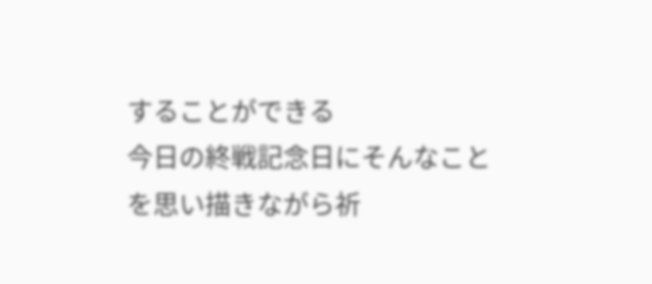することができる
今日の終戦記念日にそんなことを思い描きながら祈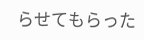らせてもらった